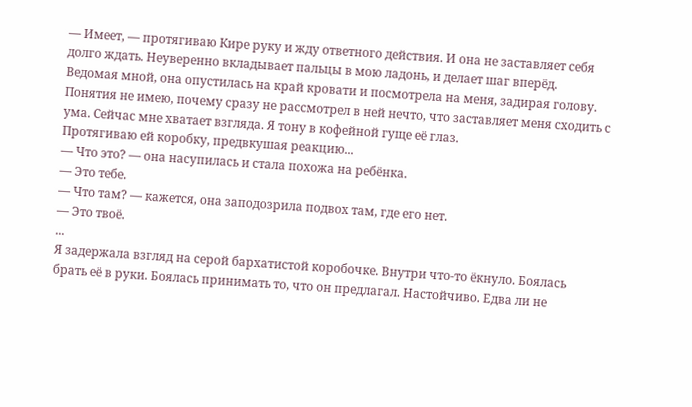— Имеет, — протягиваю Кире руку и жду ответного действия. И она не заставляет себя долго ждать. Неуверенно вкладывает пальцы в мою ладонь, и делает шаг вперёд.
Ведомая мной, она опустилась на край кровати и посмотрела на меня, задирая голову. Понятия не имею, почему сразу не рассмотрел в ней нечто, что заставляет меня сходить с ума. Сейчас мне хватает взгляда. Я тону в кофейной гуще её глаз.
Протягиваю ей коробку, предвкушая реакцию...
— Что это? — она насупилась и стала похожа на ребёнка.
— Это тебе.
— Что там? — кажется, она заподозрила подвох там, где его нет.
— Это твоё.
...
Я задержала взгляд на серой бархатистой коробочке. Внутри что-то ёкнуло. Боялась брать её в руки. Боялась принимать то, что он предлагал. Настойчиво. Едва ли не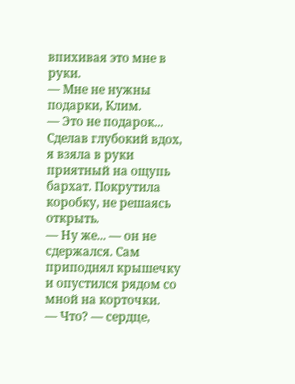впихивая это мне в руки.
— Мне не нужны подарки, Клим.
— Это не подарок...
Сделав глубокий вдох, я взяла в руки приятный на ощупь бархат. Покрутила коробку, не решаясь открыть.
— Ну же... — он не сдержался. Сам приподнял крышечку и опустился рядом со мной на корточки.
— Что? — сердце,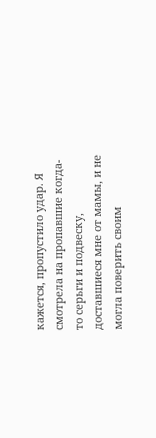кажется, пропустило удар. Я смотрела на пропавшие когда-то серьги и подвеску, доставшиеся мне от мамы, и не могла поверить своим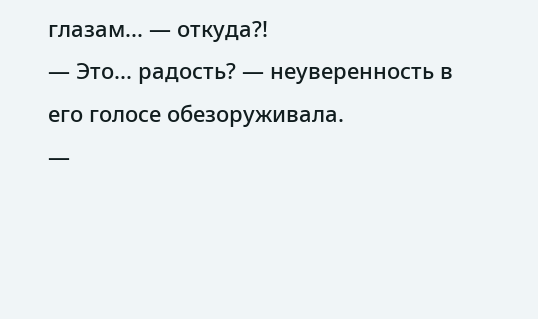глазам... — откуда?!
— Это... радость? — неуверенность в его голосе обезоруживала.
—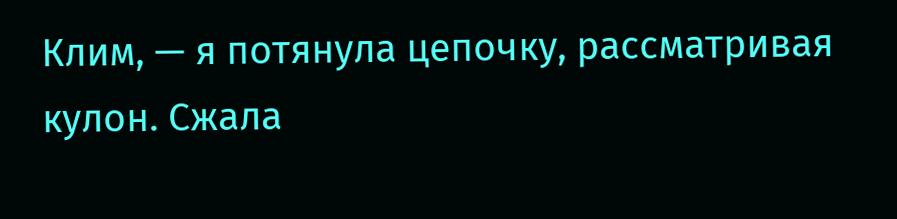Клим, — я потянула цепочку, рассматривая кулон. Сжала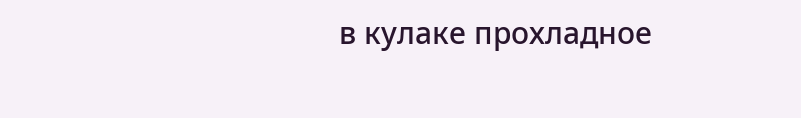в кулаке прохладное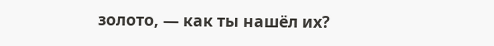золото, — как ты нашёл их?